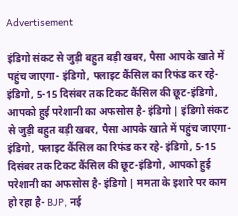Advertisement

इंडिगो संकट से जुड़ी बहुत बड़ी खबर, पैसा आपके खाते में पहुंच जाएगा- इंडिगो, फ्लाइट कैंसिल का रिफंड कर रहे- इंडिगो, 5-15 दिसंबर तक टिकट कैंसिल की छूट-इंडिगो, आपको हुई परेशानी का अफसोस है- इंडिगो | इंडिगो संकट से जुड़ी बहुत बड़ी खबर, पैसा आपके खाते में पहुंच जाएगा- इंडिगो, फ्लाइट कैंसिल का रिफंड कर रहे- इंडिगो, 5-15 दिसंबर तक टिकट कैंसिल की छूट-इंडिगो, आपको हुई परेशानी का अफसोस है- इंडिगो | ममता के इशारे पर काम हो रहा है- BJP, नई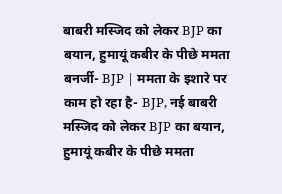बाबरी मस्जिद को लेकर BJP का बयान, हुमायूं कबीर के पीछे ममता बनर्जी- BJP | ममता के इशारे पर काम हो रहा है- BJP, नई बाबरी मस्जिद को लेकर BJP का बयान, हुमायूं कबीर के पीछे ममता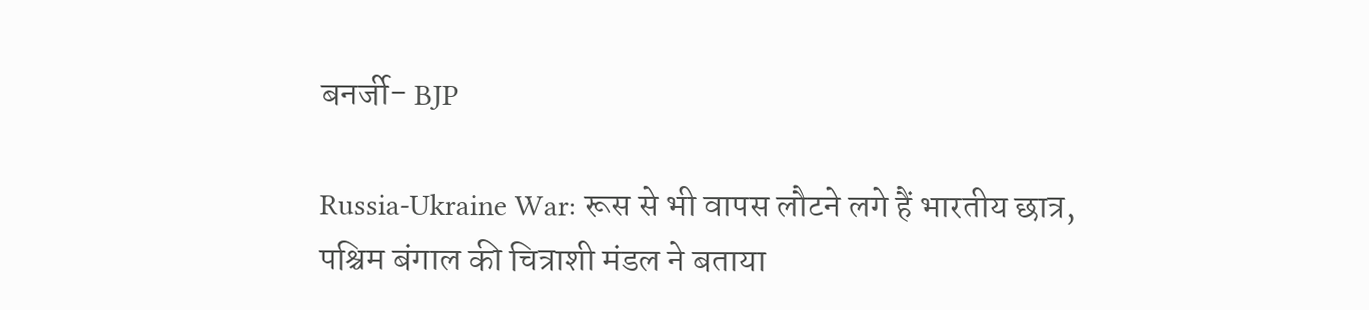बनर्जी- BJP

Russia-Ukraine War: रूस से भी वापस लौटने लगे हैं भारतीय छात्र, पश्चिम बंगाल की चित्राशी मंडल ने बताया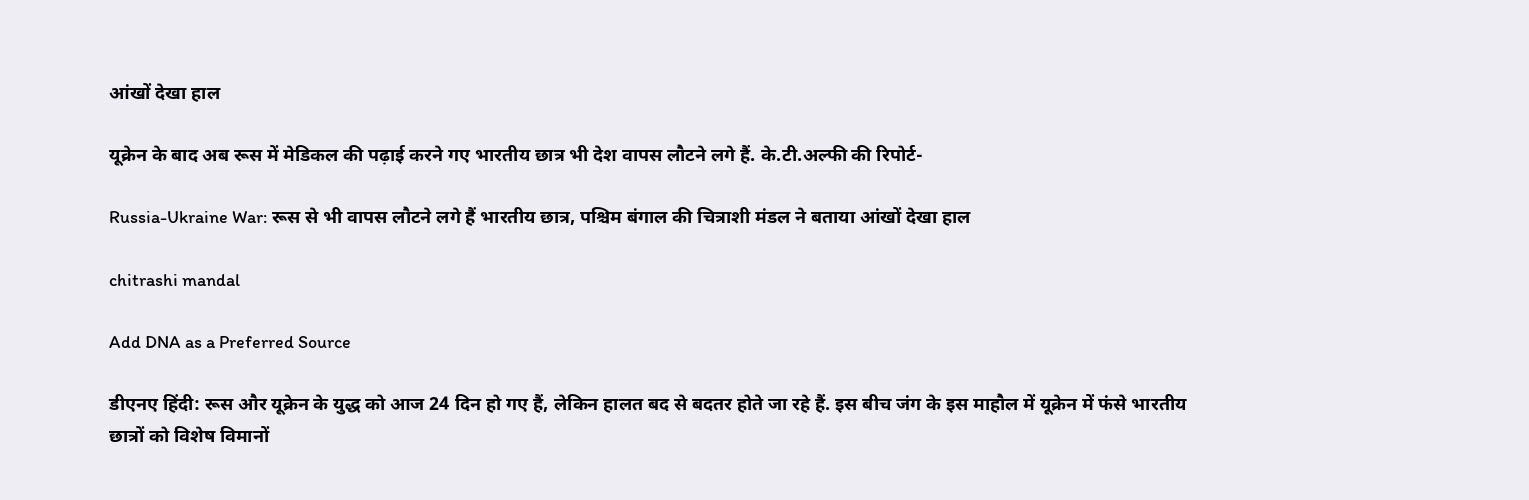आंखों देखा हाल

यूक्रेन के बाद अब रूस में मेडिकल की पढ़ाई करने गए भारतीय छात्र भी देश वापस लौटने लगे हैं. के.टी.अल्फी की रिपोर्ट-

Russia-Ukraine War: रूस से भी वापस लौटने लगे हैं भारतीय छात्र, पश्चिम बंगाल की चित्राशी मंडल ने बताया आंखों देखा हाल

chitrashi mandal

Add DNA as a Preferred Source

डीएनए हिंदी: रूस और यूक्रेन के युद्ध को आज 24 दिन हो गए हैं, लेकिन हालत बद से बदतर होते जा रहे हैं. इस बीच जंग के इस माहौल में यूक्रेन में फंसे भारतीय छात्रों को विशेष विमानों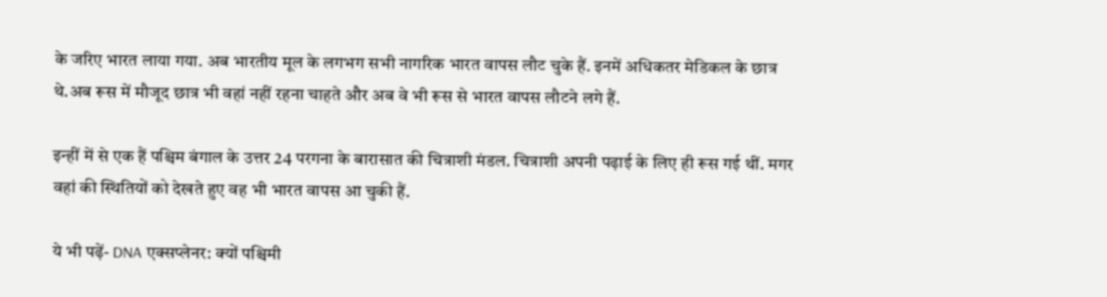के जरिए भारत लाया गया. अब भारतीय मूल के लगभग सभी नागरिक भारत वापस लौट चुके हैं. इनमें अधिकतर मेडिकल के छात्र थे.अब रूस में मौजूद छात्र भी वहां नहीं रहना चाहते और अब वे भी रूस से भारत वापस लौटने लगे हैं.

इन्हीं में से एक हैं पश्चिम बंगाल के उत्तर 24 परगना के बारासात की चित्राशी मंडल. चित्राशी अपनी पढ़ाई के लिए ही रूस गई थीं. मगर वहां की स्थितियों को देखते हुए वह भी भारत वापस आ चुकी हैं.

ये भी पढ़ें- DNA एक्सप्लेनर: क्यों पश्चिमी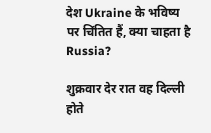देश Ukraine के भविष्य पर चिंतित हैं, क्या चाहता है Russia?

शुक्रवार देर रात वह दिल्ली होते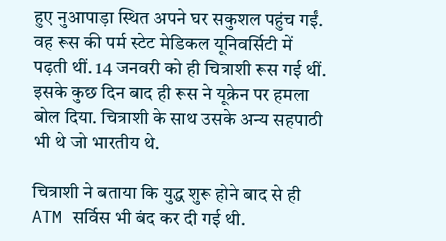हुए नुआपाड़ा स्थित अपने घर सकुशल पहुंच गईं. वह रूस की पर्म स्टेट मेडिकल यूनिवर्सिटी में पढ़ती थीं. 14 जनवरी को ही चित्राशी रूस गई थीं. इसके कुछ दिन बाद ही रूस ने यूक्रेन पर हमला बोल दिया. चित्राशी के साथ उसके अन्य सहपाठी भी थे जो भारतीय थे.

चित्राशी ने बताया कि युद्ध शुरू होने बाद से ही ATM सर्विस भी बंद कर दी गई थी.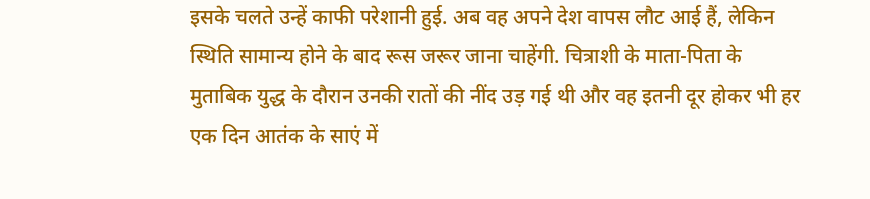इसके चलते उन्हें काफी परेशानी हुई. अब वह अपने देश वापस लौट आई हैं, लेकिन स्थिति सामान्य होने के बाद रूस जरूर जाना चाहेंगी. चित्राशी के माता-पिता के मुताबिक युद्ध के दौरान उनकी रातों की नींद उड़ गई थी और वह इतनी दूर होकर भी हर एक दिन आतंक के साएं में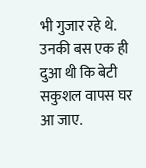भी गुजार रहे थे. उनकी बस एक ही दुआ थी कि बेटी सकुशल वापस घर आ जाए.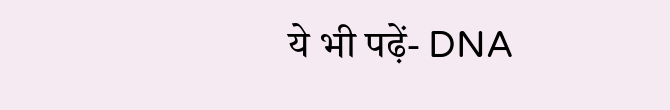ये भी पढ़ें- DNA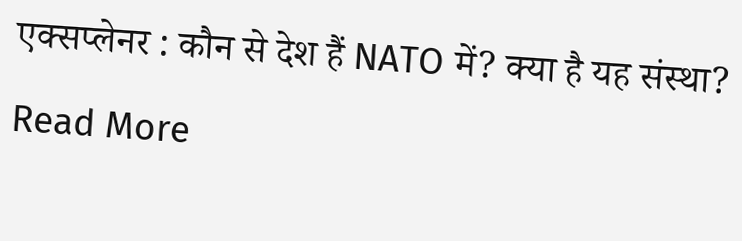एक्सप्लेनर : कौन से देश हैं NATO में? क्या है यह संस्था?

Read More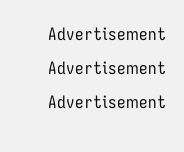Advertisement
Advertisement
Advertisement